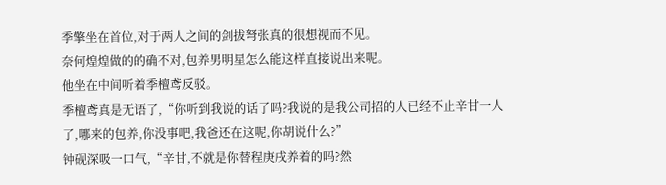季擎坐在首位,对于两人之间的剑拔弩张真的很想视而不见。
奈何煌煌做的的确不对,包养男明星怎么能这样直接说出来呢。
他坐在中间听着季檀鸢反驳。
季檀鸢真是无语了,“你听到我说的话了吗?我说的是我公司招的人已经不止辛甘一人了,哪来的包养,你没事吧,我爸还在这呢,你胡说什么?”
钟砚深吸一口气,“辛甘,不就是你替程庚戌养着的吗?然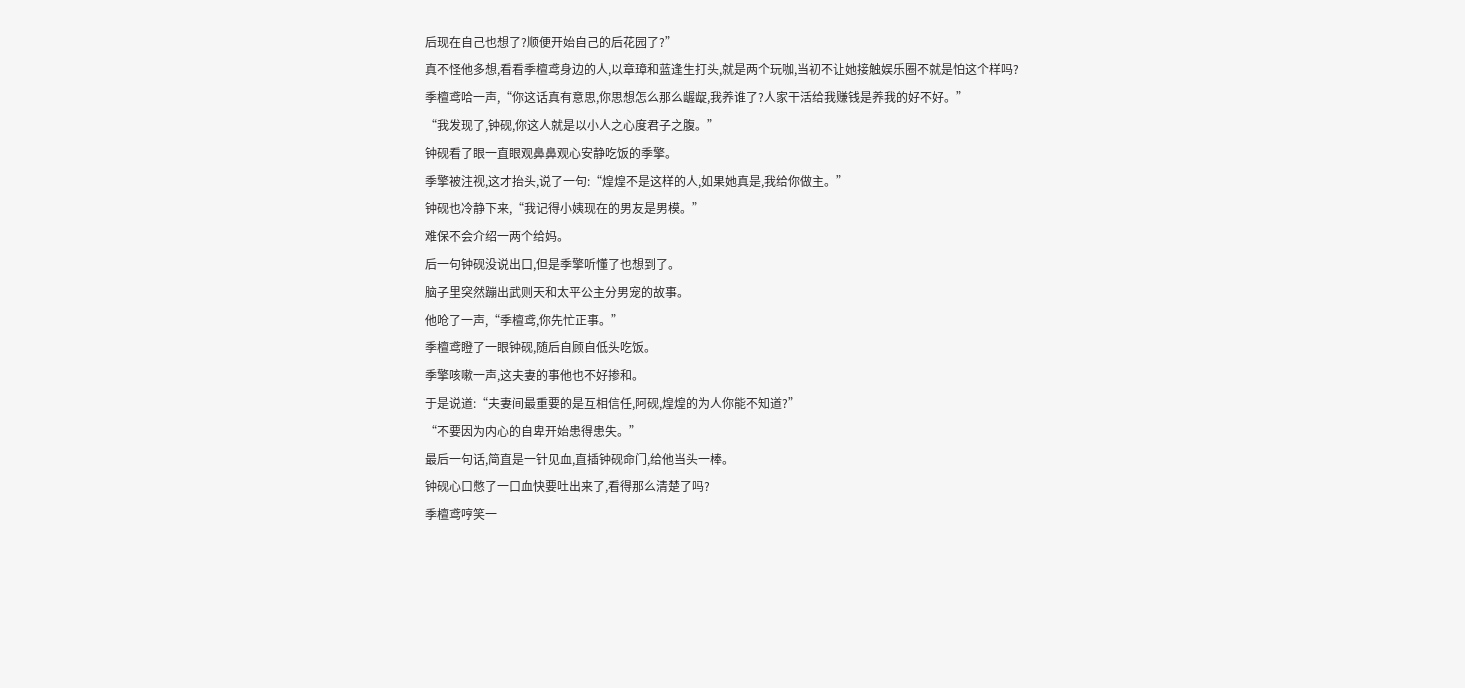后现在自己也想了?顺便开始自己的后花园了?”
真不怪他多想,看看季檀鸢身边的人,以章璋和蓝逢生打头,就是两个玩咖,当初不让她接触娱乐圈不就是怕这个样吗?
季檀鸢哈一声,“你这话真有意思,你思想怎么那么龌龊,我养谁了?人家干活给我赚钱是养我的好不好。”
“我发现了,钟砚,你这人就是以小人之心度君子之腹。”
钟砚看了眼一直眼观鼻鼻观心安静吃饭的季擎。
季擎被注视,这才抬头,说了一句:“煌煌不是这样的人,如果她真是,我给你做主。”
钟砚也冷静下来,“我记得小姨现在的男友是男模。”
难保不会介绍一两个给妈。
后一句钟砚没说出口,但是季擎听懂了也想到了。
脑子里突然蹦出武则天和太平公主分男宠的故事。
他呛了一声,“季檀鸢,你先忙正事。”
季檀鸢瞪了一眼钟砚,随后自顾自低头吃饭。
季擎咳嗽一声,这夫妻的事他也不好掺和。
于是说道:“夫妻间最重要的是互相信任,阿砚,煌煌的为人你能不知道?”
“不要因为内心的自卑开始患得患失。”
最后一句话,简直是一针见血,直插钟砚命门,给他当头一棒。
钟砚心口憋了一口血快要吐出来了,看得那么清楚了吗?
季檀鸢哼笑一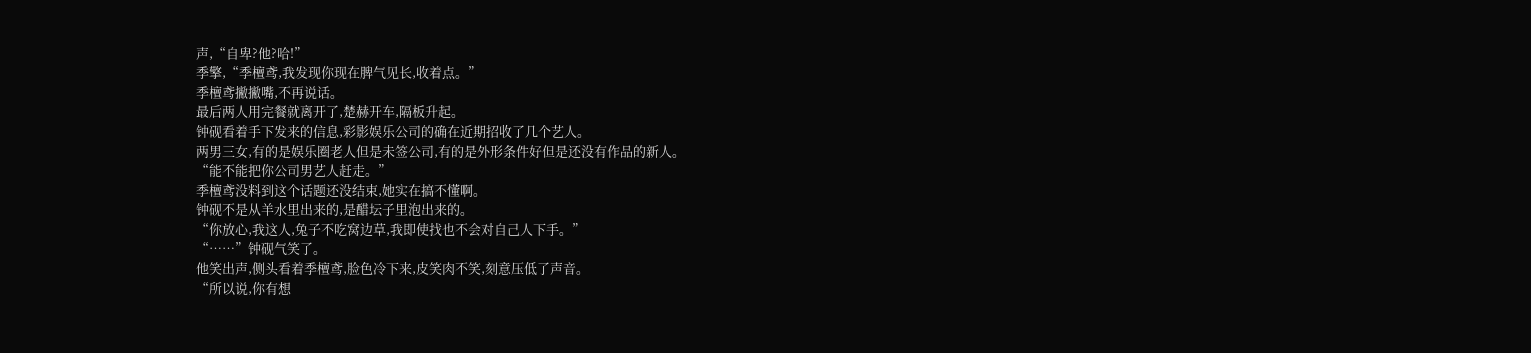声,“自卑?他?哈!”
季擎,“季檀鸢,我发现你现在脾气见长,收着点。”
季檀鸢撇撇嘴,不再说话。
最后两人用完餐就离开了,楚赫开车,隔板升起。
钟砚看着手下发来的信息,彩影娱乐公司的确在近期招收了几个艺人。
两男三女,有的是娱乐圈老人但是未签公司,有的是外形条件好但是还没有作品的新人。
“能不能把你公司男艺人赶走。”
季檀鸢没料到这个话题还没结束,她实在搞不懂啊。
钟砚不是从羊水里出来的,是醋坛子里泡出来的。
“你放心,我这人,兔子不吃窝边草,我即使找也不会对自己人下手。”
“……”钟砚气笑了。
他笑出声,侧头看着季檀鸢,脸色冷下来,皮笑肉不笑,刻意压低了声音。
“所以说,你有想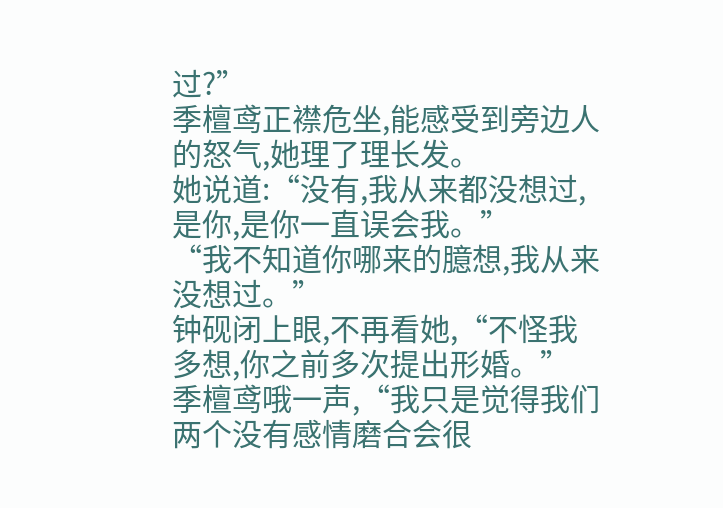过?”
季檀鸢正襟危坐,能感受到旁边人的怒气,她理了理长发。
她说道:“没有,我从来都没想过,是你,是你一直误会我。”
“我不知道你哪来的臆想,我从来没想过。”
钟砚闭上眼,不再看她,“不怪我多想,你之前多次提出形婚。”
季檀鸢哦一声,“我只是觉得我们两个没有感情磨合会很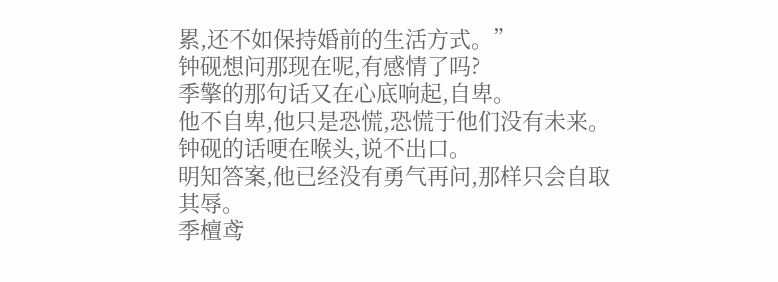累,还不如保持婚前的生活方式。”
钟砚想问那现在呢,有感情了吗?
季擎的那句话又在心底响起,自卑。
他不自卑,他只是恐慌,恐慌于他们没有未来。
钟砚的话哽在喉头,说不出口。
明知答案,他已经没有勇气再问,那样只会自取其辱。
季檀鸢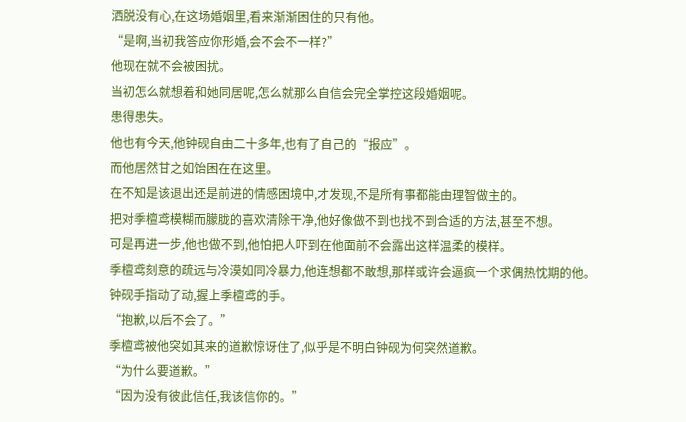洒脱没有心,在这场婚姻里,看来渐渐困住的只有他。
“是啊,当初我答应你形婚,会不会不一样?”
他现在就不会被困扰。
当初怎么就想着和她同居呢,怎么就那么自信会完全掌控这段婚姻呢。
患得患失。
他也有今天,他钟砚自由二十多年,也有了自己的“报应”。
而他居然甘之如饴困在在这里。
在不知是该退出还是前进的情感困境中,才发现,不是所有事都能由理智做主的。
把对季檀鸢模糊而朦胧的喜欢清除干净,他好像做不到也找不到合适的方法,甚至不想。
可是再进一步,他也做不到,他怕把人吓到在他面前不会露出这样温柔的模样。
季檀鸢刻意的疏远与冷漠如同冷暴力,他连想都不敢想,那样或许会逼疯一个求偶热忱期的他。
钟砚手指动了动,握上季檀鸢的手。
“抱歉,以后不会了。”
季檀鸢被他突如其来的道歉惊讶住了,似乎是不明白钟砚为何突然道歉。
“为什么要道歉。”
“因为没有彼此信任,我该信你的。”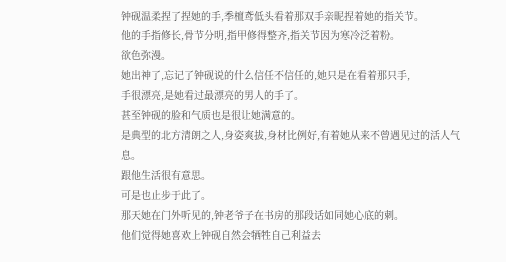钟砚温柔捏了捏她的手,季檀鸢低头看着那双手亲昵捏着她的指关节。
他的手指修长,骨节分明,指甲修得整齐,指关节因为寒冷泛着粉。
欲色弥漫。
她出神了,忘记了钟砚说的什么信任不信任的,她只是在看着那只手,
手很漂亮,是她看过最漂亮的男人的手了。
甚至钟砚的脸和气质也是很让她满意的。
是典型的北方清朗之人,身姿爽拔,身材比例好,有着她从来不曾遇见过的活人气息。
跟他生活很有意思。
可是也止步于此了。
那天她在门外听见的,钟老爷子在书房的那段话如同她心底的刺。
他们觉得她喜欢上钟砚自然会牺牲自己利益去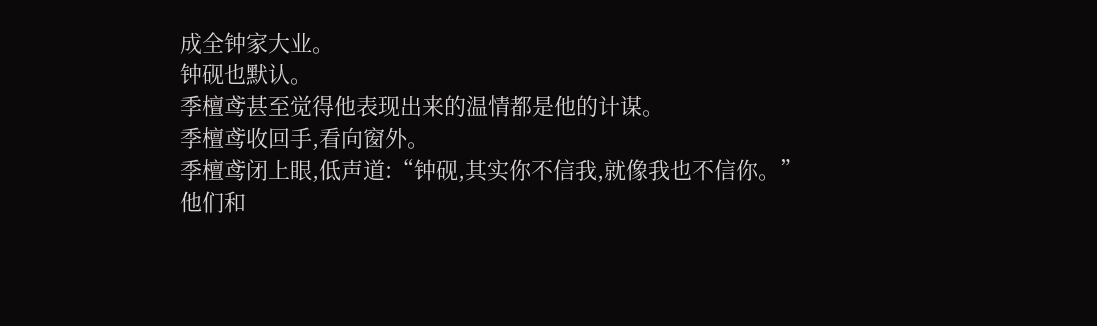成全钟家大业。
钟砚也默认。
季檀鸢甚至觉得他表现出来的温情都是他的计谋。
季檀鸢收回手,看向窗外。
季檀鸢闭上眼,低声道:“钟砚,其实你不信我,就像我也不信你。”
他们和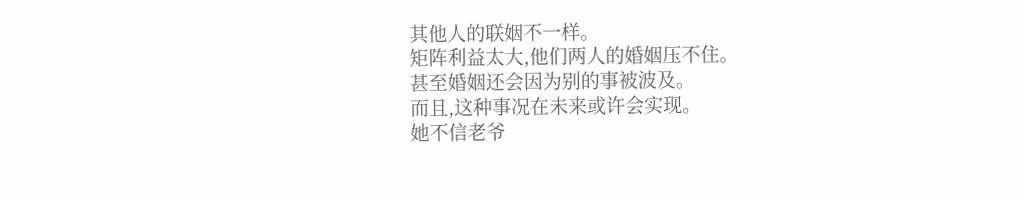其他人的联姻不一样。
矩阵利益太大,他们两人的婚姻压不住。
甚至婚姻还会因为别的事被波及。
而且,这种事况在未来或许会实现。
她不信老爷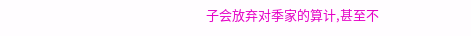子会放弃对季家的算计,甚至不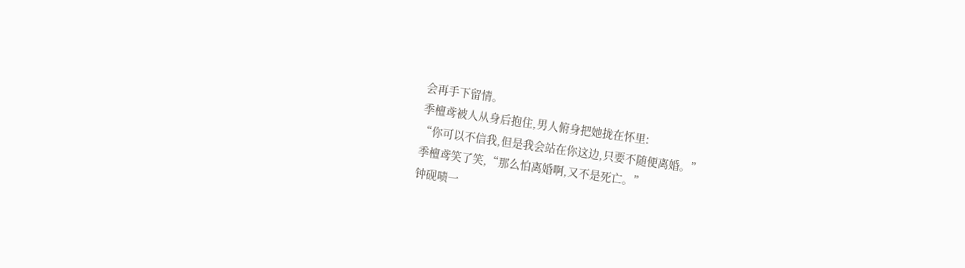会再手下留情。
季檀鸢被人从身后抱住,男人俯身把她拢在怀里:
“你可以不信我,但是我会站在你这边,只要不随便离婚。”
季檀鸢笑了笑,“那么怕离婚啊,又不是死亡。”
钟砚啧一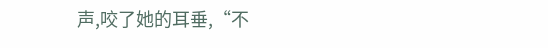声,咬了她的耳垂,“不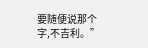要随便说那个字,不吉利。”